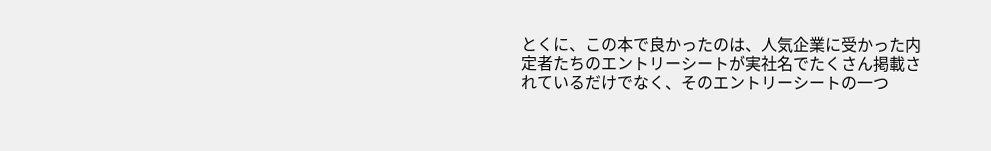とくに、この本で良かったのは、人気企業に受かった内定者たちのエントリーシートが実社名でたくさん掲載されているだけでなく、そのエントリーシートの一つ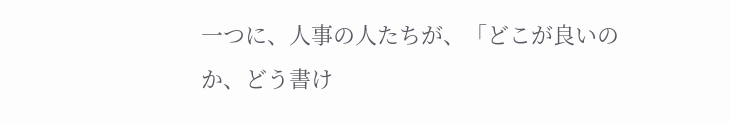一つに、人事の人たちが、「どこが良いのか、どう書け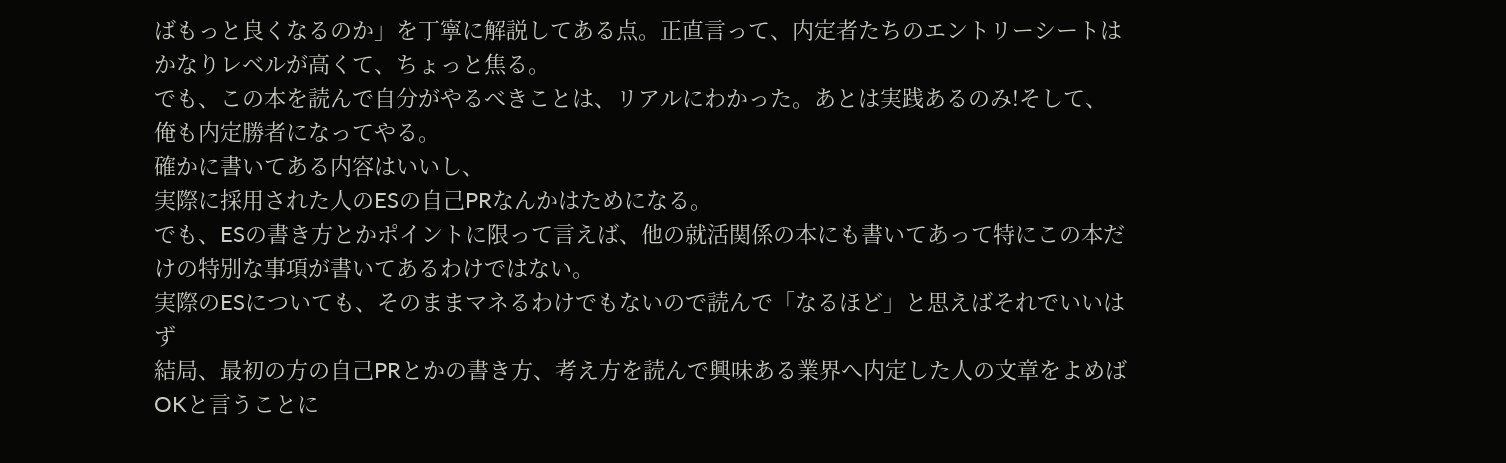ばもっと良くなるのか」を丁寧に解説してある点。正直言って、内定者たちのエントリーシートはかなりレベルが高くて、ちょっと焦る。
でも、この本を読んで自分がやるべきことは、リアルにわかった。あとは実践あるのみ!そして、俺も内定勝者になってやる。
確かに書いてある内容はいいし、
実際に採用された人のESの自己PRなんかはためになる。
でも、ESの書き方とかポイントに限って言えば、他の就活関係の本にも書いてあって特にこの本だけの特別な事項が書いてあるわけではない。
実際のESについても、そのままマネるわけでもないので読んで「なるほど」と思えばそれでいいはず
結局、最初の方の自己PRとかの書き方、考え方を読んで興味ある業界へ内定した人の文章をよめばOKと言うことに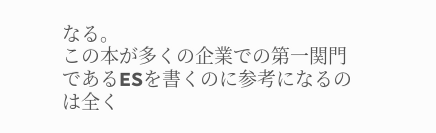なる。
この本が多くの企業での第一関門であるESを書くのに参考になるのは全く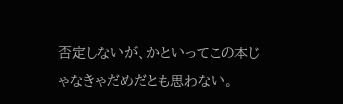否定しないが、かといってこの本じゃなきゃだめだとも思わない。